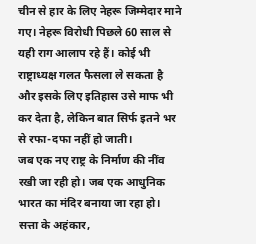चीन से हार के लिए नेहरू जिम्मेदार माने गए। नेहरू विरोधी पिछले 60 साल से यही राग आलाप रहे हैं। कोई भी राष्ट्राध्यक्ष गलत फैसला ले सकता है और इसके लिए इतिहास उसे माफ भी कर देता है, लेकिन बात सिर्फ इतने भर से रफा-दफा नहीं हो जाती।
जब एक नए राष्ट्र के निर्माण की नींव रखी जा रही हो। जब एक आधुनिक भारत का मंदिर बनाया जा रहा हो। सत्ता के अहंकार,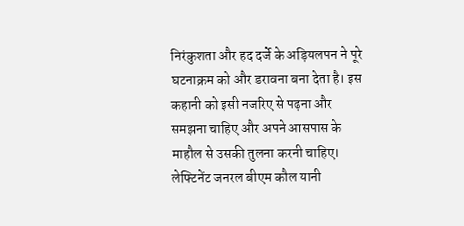निरंकुशता और हद दर्जे के अड़ियलपन ने पूरे घटनाक्रम को और डरावना बना देता है। इस कहानी को इसी नजरिए से पढ़ना और समझना चाहिए और अपने आसपास के माहौल से उसकी तुलना करनी चाहिए।
लेफ्टिनेंट जनरल बीएम कौल यानी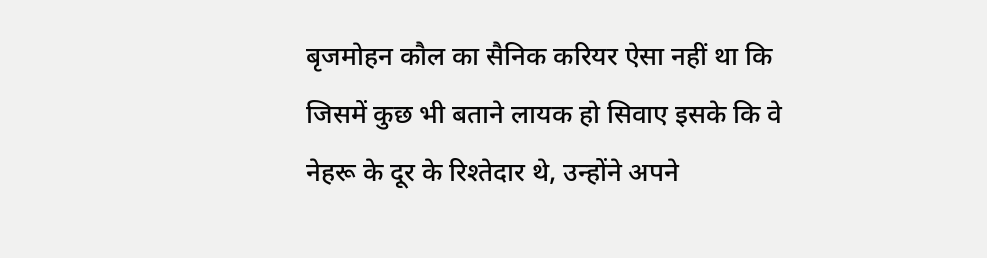बृजमोहन कौल का सैनिक करियर ऐसा नहीं था कि जिसमें कुछ भी बताने लायक हो सिवाए इसके कि वे नेहरू के दूर के रिश्तेदार थे, उन्होंने अपने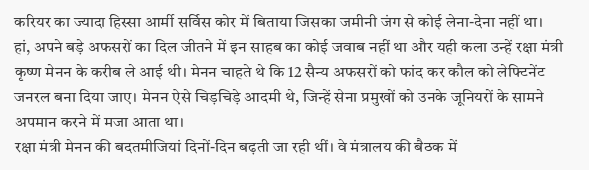करियर का ज्यादा हिस्सा आर्मी सर्विस कोर में बिताया जिसका जमीनी जंग से कोई लेना-देना नहीं था।
हां, अपने बड़े अफसरों का दिल जीतने में इन साहब का कोई जवाब नहीं था और यही कला उन्हें रक्षा मंत्री कृष्ण मेनन के करीब ले आई थी। मेनन चाहते थे कि 12 सैन्य अफसरों को फांद कर कौल को लेफ्टिनेंट जनरल बना दिया जाए। मेनन ऐसे चिड़चिड़े आदमी थे, जिन्हें सेना प्रमुखों को उनके जूनियरों के सामने अपमान करने में मजा आता था।
रक्षा मंत्री मेनन की बदतमीजियां दिनों-दिन बढ़ती जा रही थीं। वे मंत्रालय की बैठक में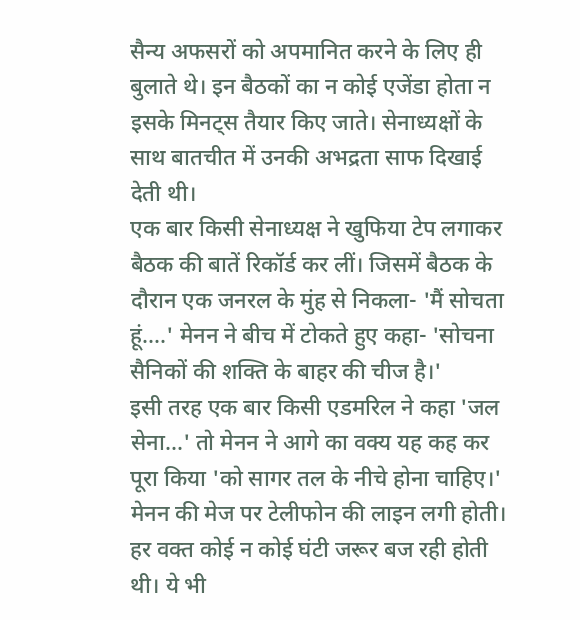सैन्य अफसरों को अपमानित करने के लिए ही बुलाते थे। इन बैठकों का न कोई एजेंडा होता न इसके मिनट्स तैयार किए जाते। सेनाध्यक्षों के साथ बातचीत में उनकी अभद्रता साफ दिखाई देती थी।
एक बार किसी सेनाध्यक्ष ने खुफिया टेप लगाकर बैठक की बातें रिकॉर्ड कर लीं। जिसमें बैठक के दौरान एक जनरल के मुंह से निकला- 'मैं सोचता हूं....' मेनन ने बीच में टोकते हुए कहा- 'सोचना सैनिकों की शक्ति के बाहर की चीज है।'
इसी तरह एक बार किसी एडमरिल ने कहा 'जल सेना...' तो मेनन ने आगे का वक्य यह कह कर पूरा किया 'को सागर तल के नीचे होना चाहिए।' मेनन की मेज पर टेलीफोन की लाइन लगी होती। हर वक्त कोई न कोई घंटी जरूर बज रही होती थी। ये भी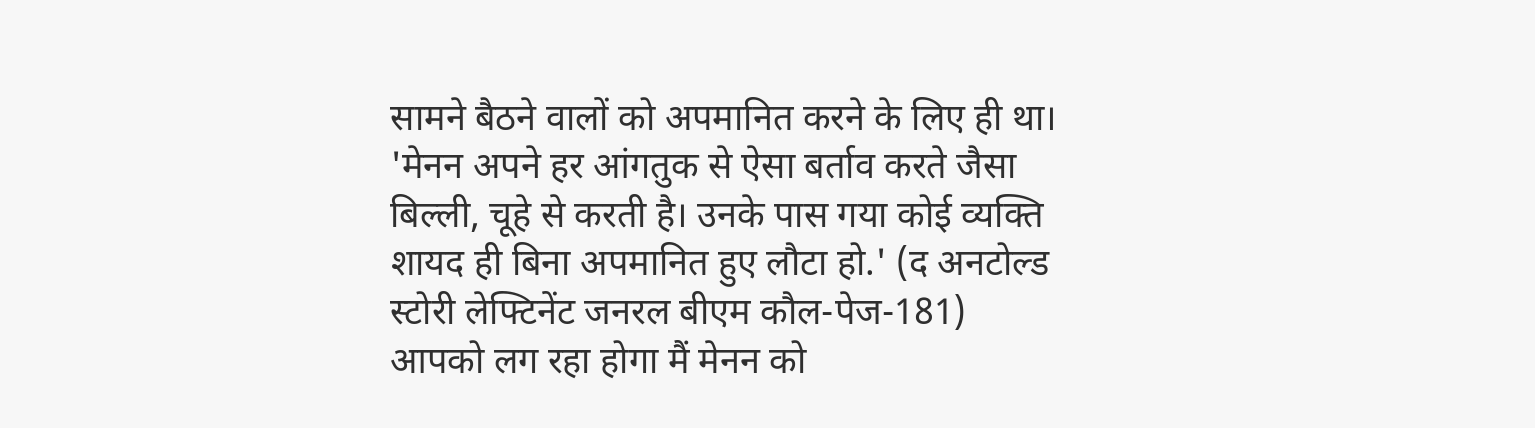सामने बैठने वालों को अपमानित करने के लिए ही था।
'मेनन अपने हर आंगतुक से ऐसा बर्ताव करते जैसा बिल्ली, चूहे से करती है। उनके पास गया कोई व्यक्ति शायद ही बिना अपमानित हुए लौटा हो.' (द अनटोल्ड स्टोरी लेफ्टिनेंट जनरल बीएम कौल-पेज-181)
आपको लग रहा होगा मैं मेनन को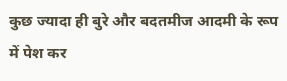कुछ ज्यादा ही बुरे और बदतमीज आदमी के रूप में पेश कर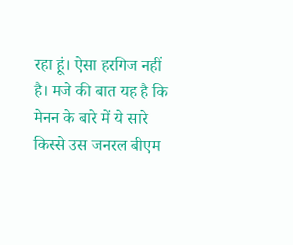रहा हूं। ऐसा हरगिज नहीं है। मजे की बात यह है कि मेनन के बारे में ये सारे किस्से उस जनरल बीएम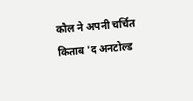कौल ने अपनी चर्चित किताब 'द अनटोल्ड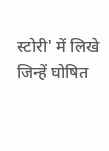स्टोरी' में लिखे जिन्हें घोषित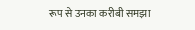रूप से उनका करीबी समझा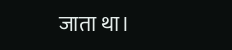जाता था।